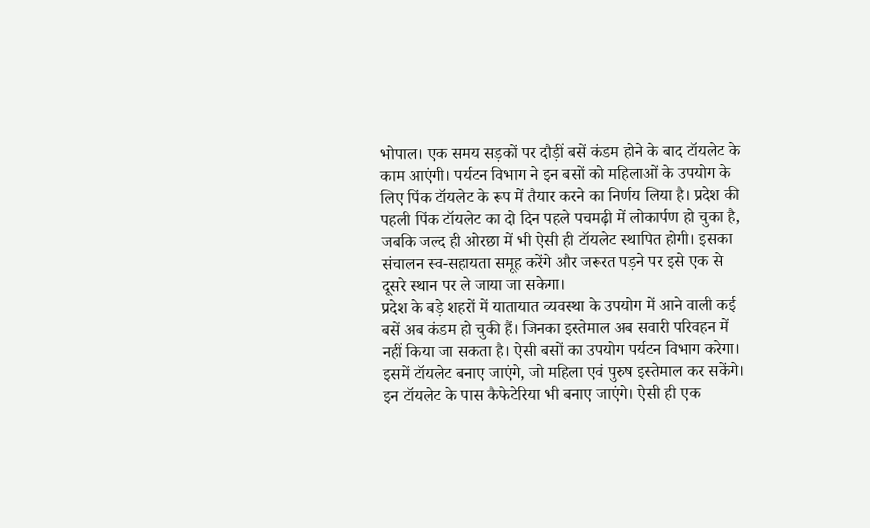भोपाल। एक समय सड़कों पर दौड़ीं बसें कंडम होने के बाद टॉयलेट के काम आएंगी। पर्यटन विभाग ने इन बसों को महिलाओं के उपयोग के लिए पिंक टॉयलेट के रूप में तैयार करने का निर्णय लिया है। प्रदेश की पहली पिंक टॉयलेट का दो दिन पहले पचमढ़ी में लोकार्पण हो चुका है, जबकि जल्द ही ओरछा में भी ऐसी ही टॉयलेट स्थापित होगी। इसका संचालन स्व-सहायता समूह करेंगे और जरूरत पड़ने पर इसे एक से दूसरे स्थान पर ले जाया जा सकेगा।
प्रदेश के बड़े शहरों में यातायात व्यवस्था के उपयोग में आने वाली कई बसें अब कंडम हो चुकी हैं। जिनका इस्तेमाल अब सवारी परिवहन में नहीं किया जा सकता है। ऐसी बसों का उपयोग पर्यटन विभाग करेगा। इसमें टॉयलेट बनाए जाएंगे, जो महिला एवं पुरुष इस्तेमाल कर सकेंगे। इन टॉयलेट के पास कैफेटेरिया भी बनाए जाएंगे। ऐसी ही एक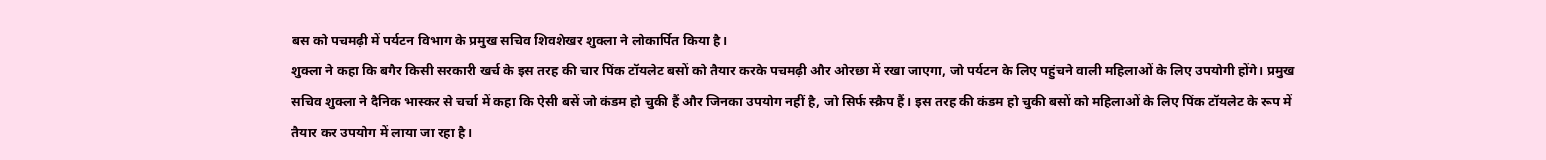बस को पचमढ़ी में पर्यटन विभाग के प्रमुख सचिव शिवशेखर शुक्ला ने लोकार्पित किया है।
शुक्ला ने कहा कि बगैर किसी सरकारी खर्च के इस तरह की चार पिंक टॉयलेट बसों को तैयार करके पचमढ़ी और ओरछा में रखा जाएगा, जो पर्यटन के लिए पहुंचने वाली महिलाओं के लिए उपयोगी होंगे। प्रमुख सचिव शुक्ला ने दैनिक भास्कर से चर्चा में कहा कि ऐसी बसें जो कंडम हो चुकी हैं और जिनका उपयोग नहीं है, जो सिर्फ स्क्रैप हैं। इस तरह की कंडम हो चुकी बसों को महिलाओं के लिए पिंक टॉयलेट के रूप में तैयार कर उपयोग में लाया जा रहा है।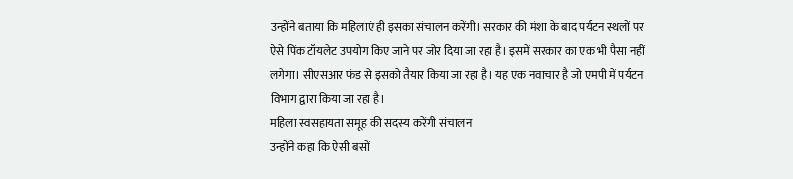उन्होंने बताया कि महिलाएं ही इसका संचालन करेंगी। सरकार की मंशा के बाद पर्यटन स्थलों पर ऐसे पिंक टॉयलेट उपयोग किए जाने पर जोर दिया जा रहा है। इसमें सरकार का एक भी पैसा नहीं लगेगा। सीएसआर फंड से इसको तैयार किया जा रहा है। यह एक नवाचार है जो एमपी में पर्यटन विभाग द्वारा किया जा रहा है।
महिला स्वसहायता समूह की सदस्य करेंगी संचालन
उन्होंने कहा कि ऐसी बसों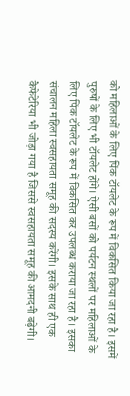को महिलाओं के लिए पिंक टॉयलेट के रूप में विकसित किया जा रहा है। इसमें पुरुषों के लिए भी टॉयलेट होंगे। ऐसी बसों को पर्यटन स्थलों पर महिलाओं के लिए पिंक टॉयलेट के रूप में विकसित कर उपलब्ध कराया जा रहा है। इसका संचालन महिला स्वसहायता समूह की सदस्य करेंगी। इसके साथ ही एक कैफेटेरिया भी जोड़ा गया है जिससे स्वसहायता समूह की आमदनी बढ़ेगी।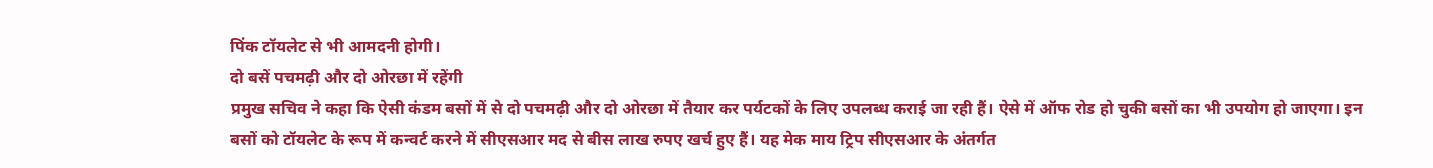पिंक टॉयलेट से भी आमदनी होगी।
दो बसें पचमढ़ी और दो ओरछा में रहेंगी
प्रमुख सचिव ने कहा कि ऐसी कंडम बसों में से दो पचमढ़ी और दो ओरछा में तैयार कर पर्यटकों के लिए उपलब्ध कराई जा रही हैं। ऐसे में ऑफ रोड हो चुकी बसों का भी उपयोग हो जाएगा। इन बसों को टॉयलेट के रूप में कन्वर्ट करने में सीएसआर मद से बीस लाख रुपए खर्च हुए हैं। यह मेक माय ट्रिप सीएसआर के अंतर्गत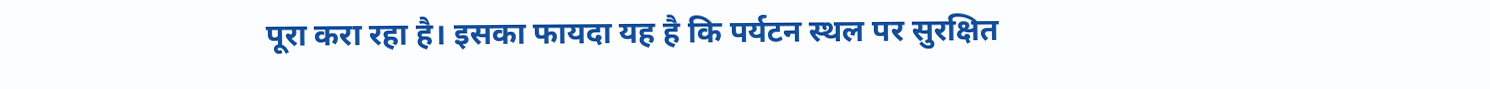पूरा करा रहा है। इसका फायदा यह है कि पर्यटन स्थल पर सुरक्षित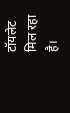टॉयलेट मिल रहा है।